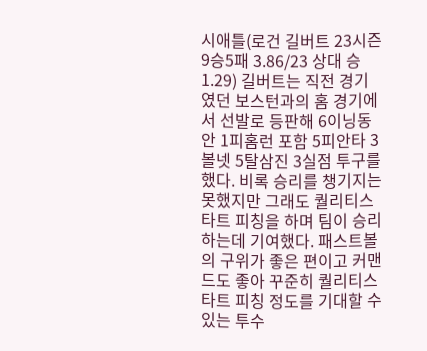시애틀(로건 길버트 23시즌 9승5패 3.86/23 상대 승 1.29) 길버트는 직전 경기였던 보스턴과의 홈 경기에서 선발로 등판해 6이닝동안 1피홈런 포함 5피안타 3볼넷 5탈삼진 3실점 투구를 했다. 비록 승리를 챙기지는 못했지만 그래도 퀄리티스타트 피칭을 하며 팀이 승리하는데 기여했다. 패스트볼의 구위가 좋은 편이고 커맨드도 좋아 꾸준히 퀄리티스타트 피칭 정도를 기대할 수 있는 투수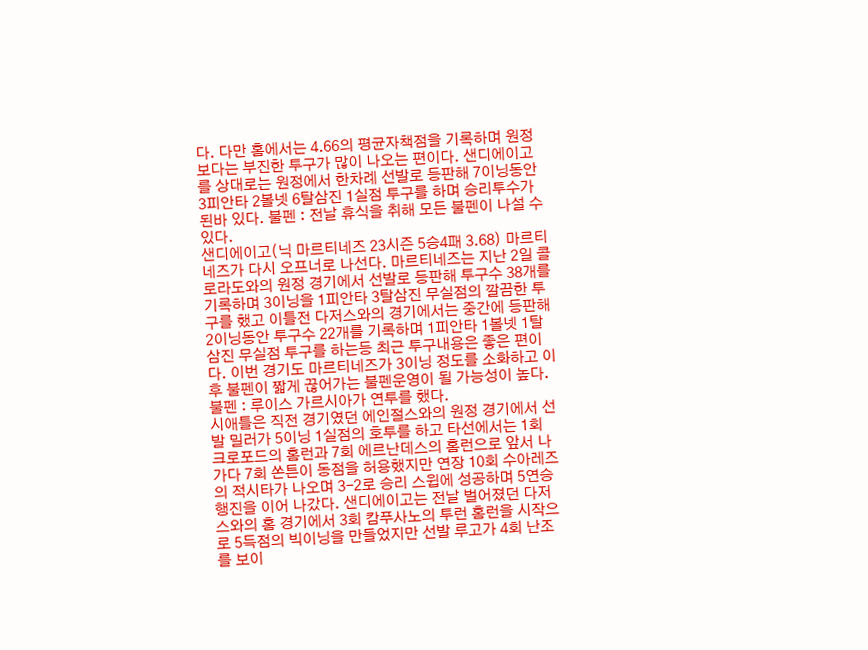다. 다만 홈에서는 4.66의 평균자책점을 기록하며 원정보다는 부진한 투구가 많이 나오는 편이다. 샌디에이고를 상대로는 원정에서 한차례 선발로 등판해 7이닝동안 3피안타 2볼넷 6탈삼진 1실점 투구를 하며 승리투수가 된바 있다. 불펜 : 전날 휴식을 취해 모든 불펜이 나설 수 있다.
샌디에이고(닉 마르티네즈 23시즌 5승4패 3.68) 마르티네즈가 다시 오프너로 나선다. 마르티네즈는 지난 2일 콜로라도와의 원정 경기에서 선발로 등판해 투구수 38개를 기록하며 3이닝을 1피안타 3탈삼진 무실점의 깔끔한 투구를 했고 이틀전 다저스와의 경기에서는 중간에 등판해 2이닝동안 투구수 22개를 기록하며 1피안타 1볼넷 1탈삼진 무실점 투구를 하는등 최근 투구내용은 좋은 편이다. 이번 경기도 마르티네즈가 3이닝 정도를 소화하고 이후 불펜이 짧게 끊어가는 불펜운영이 될 가능성이 높다. 불펜 : 루이스 가르시아가 연투를 했다.
시애틀은 직전 경기였던 에인절스와의 원정 경기에서 선발 밀러가 5이닝 1실점의 호투를 하고 타선에서는 1회 크로포드의 홈런과 7회 에르난데스의 홈런으로 앞서 나가다 7회 쏜튼이 동점을 허용했지만 연장 10회 수아레즈의 적시타가 나오며 3-2로 승리 스윕에 성공하며 5연승 행진을 이어 나갔다. 샌디에이고는 전날 벌어졌던 다저스와의 홈 경기에서 3회 캄푸사노의 투런 홈런을 시작으로 5득점의 빅이닝을 만들었지만 선발 루고가 4회 난조를 보이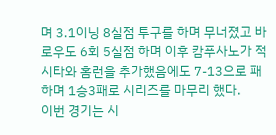며 3.1이닝 8실점 투구를 하며 무너졌고 바로우도 6회 5실점 하며 이후 캄푸사노가 적시타와 홈런을 추가했음에도 7-13으로 패하며 1승3패로 시리즈를 마무리 했다.
이번 경기는 시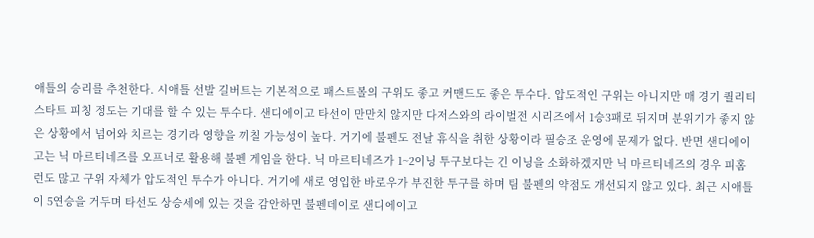애틀의 승리를 추천한다. 시애틀 선발 길버트는 기본적으로 패스트볼의 구위도 좋고 커맨드도 좋은 투수다. 압도적인 구위는 아니지만 매 경기 퀄리티스타트 피칭 정도는 기대를 할 수 있는 투수다. 샌디에이고 타선이 만만치 않지만 다저스와의 라이벌전 시리즈에서 1승3패로 뒤지며 분위기가 좋지 않은 상황에서 넘어와 치르는 경기라 영향을 끼칠 가능성이 높다. 거기에 불펜도 전날 휴식을 취한 상황이라 필승조 운영에 문제가 없다. 반면 샌디에이고는 닉 마르티네즈를 오프너로 활용해 불펜 게임을 한다. 닉 마르티네즈가 1~2이닝 투구보다는 긴 이닝을 소화하겠지만 닉 마르티네즈의 경우 피홈런도 많고 구위 자체가 압도적인 투수가 아니다. 거기에 새로 영입한 바로우가 부진한 투구를 하며 팀 불펜의 약점도 개선되지 않고 있다. 최근 시애틀이 5연승을 거두며 타선도 상승세에 있는 것을 감안하면 불펜데이로 샌디에이고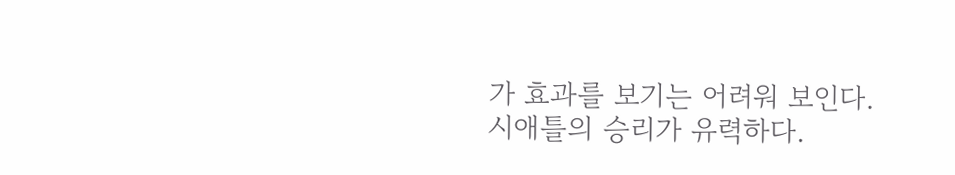가 효과를 보기는 어려워 보인다. 시애틀의 승리가 유력하다.